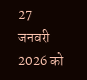27 जनवरी 2026 को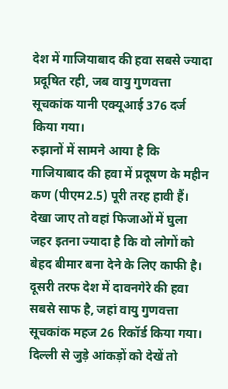देश में गाजियाबाद की हवा सबसे ज्यादा प्रदूषित रही, जब वायु गुणवत्ता सूचकांक यानी एक्यूआई 376 दर्ज किया गया।
रुझानों में सामने आया है कि गाजियाबाद की हवा में प्रदूषण के महीन कण (पीएम2.5) पूरी तरह हावी हैं। देखा जाए तो वहां फिजाओं में घुला जहर इतना ज्यादा है कि वो लोगों को बेहद बीमार बना देने के लिए काफी है।
दूसरी तरफ देश में दावनगेरे की हवा सबसे साफ है, जहां वायु गुणवत्ता सूचकांक महज 26 रिकॉर्ड किया गया।
दिल्ली से जुड़े आंकड़ों को देखें तो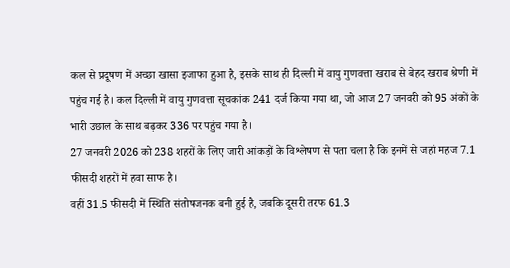कल से प्रदूषण में अच्छा खासा इजाफा हुआ है, इसके साथ ही दिल्ली में वायु गुणवत्ता खराब से बेहद खराब श्रेणी में पहुंच गई है। कल दिल्ली में वायु गुणवत्ता सूचकांक 241 दर्ज किया गया था, जो आज 27 जनवरी को 95 अंकों के भारी उछाल के साथ बढ़कर 336 पर पहुंच गया है।
27 जनवरी 2026 को 238 शहरों के लिए जारी आंकड़ों के विश्लेषण से पता चला है कि इनमें से जहां महज 7.1 फीसदी शहरों में हवा साफ है।
वहीं 31.5 फीसदी में स्थिति संतोषजनक बनी हुई है, जबकि दूसरी तरफ 61.3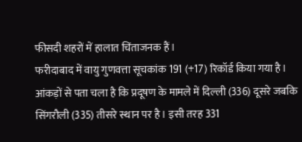फीसदी शहरों में हालात चिंताजनक हैं।
फरीदाबाद में वायु गुणवत्ता सूचकांक 191 (+17) रिकॉर्ड किया गया है।
आंकड़ों से पता चला है कि प्रदूषण के मामले में दिल्ली (336) दूसरे जबकि सिंगरौली (335) तीसरे स्थान पर है। इसी तरह 331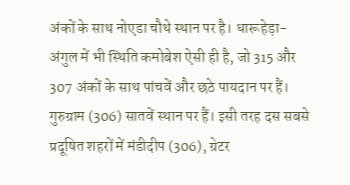अंकों के साथ नोएडा चौथे स्थान पर है। धारूहेड़ा-अंगुल में भी स्थिति कमोबेश ऐसी ही है, जो 315 और 307 अंकों के साथ पांचवें और छठे पायदान पर हैं।
गुरुग्राम (306) सातवें स्थान पर हैं। इसी तरह दस सबसे प्रदूषित शहरों में मंडीदीप (306), ग्रेटर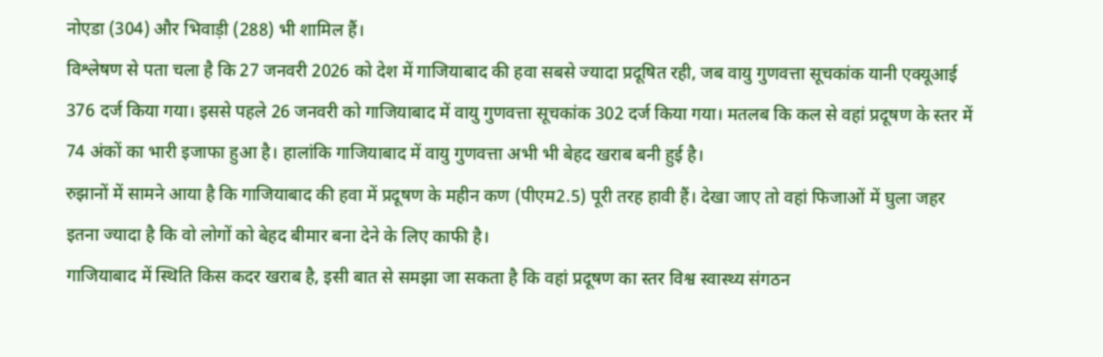नोएडा (304) और भिवाड़ी (288) भी शामिल हैं।
विश्लेषण से पता चला है कि 27 जनवरी 2026 को देश में गाजियाबाद की हवा सबसे ज्यादा प्रदूषित रही, जब वायु गुणवत्ता सूचकांक यानी एक्यूआई 376 दर्ज किया गया। इससे पहले 26 जनवरी को गाजियाबाद में वायु गुणवत्ता सूचकांक 302 दर्ज किया गया। मतलब कि कल से वहां प्रदूषण के स्तर में 74 अंकों का भारी इजाफा हुआ है। हालांकि गाजियाबाद में वायु गुणवत्ता अभी भी बेहद खराब बनी हुई है।
रुझानों में सामने आया है कि गाजियाबाद की हवा में प्रदूषण के महीन कण (पीएम2.5) पूरी तरह हावी हैं। देखा जाए तो वहां फिजाओं में घुला जहर इतना ज्यादा है कि वो लोगों को बेहद बीमार बना देने के लिए काफी है।
गाजियाबाद में स्थिति किस कदर खराब है, इसी बात से समझा जा सकता है कि वहां प्रदूषण का स्तर विश्व स्वास्थ्य संगठन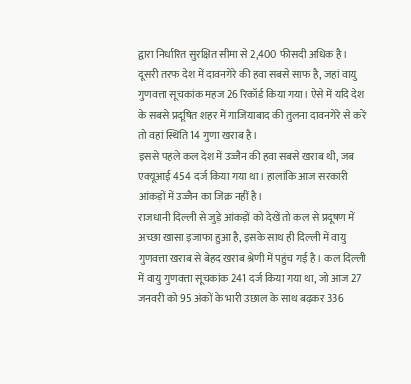द्वारा निर्धारित सुरक्षित सीमा से 2,400 फीसदी अधिक है।
दूसरी तरफ देश में दावनगेरे की हवा सबसे साफ है, जहां वायु गुणवत्ता सूचकांक महज 26 रिकॉर्ड किया गया। ऐसे में यदि देश के सबसे प्रदूषित शहर में गाजियाबाद की तुलना दावनगेरे से करें तो वहां स्थिति 14 गुणा खराब है।
इससे पहले कल देश में उज्जैन की हवा सबसे खराब थी, जब एक्यूआई 454 दर्ज किया गया था। हालांकि आज सरकारी आंकड़ों में उज्जैन का जिक्र नहीं है।
राजधानी दिल्ली से जुड़े आंकड़ों को देखें तो कल से प्रदूषण में अच्छा खासा इजाफा हुआ है, इसके साथ ही दिल्ली में वायु गुणवत्ता खराब से बेहद खराब श्रेणी में पहुंच गई है। कल दिल्ली में वायु गुणवत्ता सूचकांक 241 दर्ज किया गया था, जो आज 27 जनवरी को 95 अंकों के भारी उछाल के साथ बढ़कर 336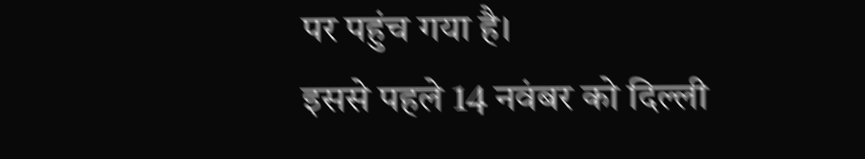पर पहुंच गया है।
इससे पहले 14 नवंबर को दिल्ली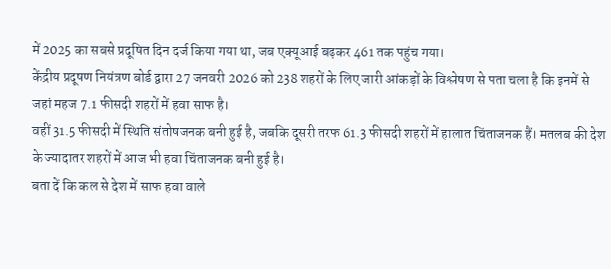में 2025 का सबसे प्रदूषित दिन दर्ज किया गया था, जब एक्यूआई बढ़कर 461 तक पहुंच गया।
केंद्रीय प्रदूषण नियंत्रण बोर्ड द्वारा 27 जनवरी 2026 को 238 शहरों के लिए जारी आंकड़ों के विश्लेषण से पता चला है कि इनमें से जहां महज 7.1 फीसदी शहरों में हवा साफ है।
वहीं 31.5 फीसदी में स्थिति संतोषजनक बनी हुई है, जबकि दूसरी तरफ 61.3 फीसदी शहरों में हालात चिंताजनक हैं। मतलब की देश के ज्यादातर शहरों में आज भी हवा चिंताजनक बनी हुई है।
बता दें कि कल से देश में साफ हवा वाले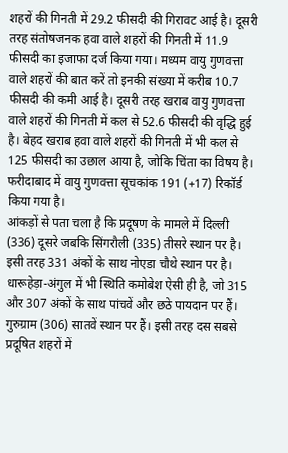शहरों की गिनती में 29.2 फीसदी की गिरावट आई है। दूसरी तरह संतोषजनक हवा वाले शहरों की गिनती में 11.9 फीसदी का इजाफा दर्ज किया गया। मध्यम वायु गुणवत्ता वाले शहरों की बात करें तो इनकी संख्या में करीब 10.7 फीसदी की कमी आई है। दूसरी तरह खराब वायु गुणवत्ता वाले शहरों की गिनती में कल से 52.6 फीसदी की वृद्धि हुई है। बेहद खराब हवा वाले शहरों की गिनती में भी कल से 125 फीसदी का उछाल आया है, जोकि चिंता का विषय है।
फरीदाबाद में वायु गुणवत्ता सूचकांक 191 (+17) रिकॉर्ड किया गया है।
आंकड़ों से पता चला है कि प्रदूषण के मामले में दिल्ली (336) दूसरे जबकि सिंगरौली (335) तीसरे स्थान पर है। इसी तरह 331 अंकों के साथ नोएडा चौथे स्थान पर है। धारूहेड़ा-अंगुल में भी स्थिति कमोबेश ऐसी ही है, जो 315 और 307 अंकों के साथ पांचवें और छठे पायदान पर हैं।
गुरुग्राम (306) सातवें स्थान पर हैं। इसी तरह दस सबसे प्रदूषित शहरों में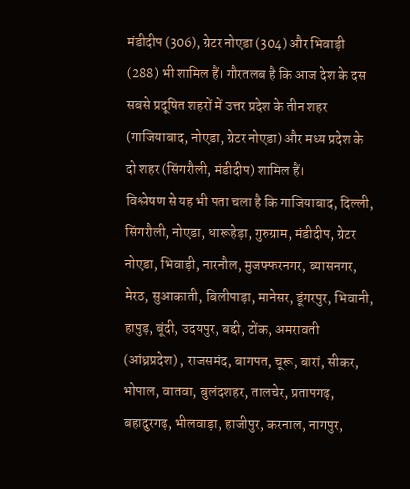मंडीदीप (306), ग्रेटर नोएडा (304) और भिवाड़ी (288) भी शामिल हैं। गौरतलब है कि आज देश के दस सबसे प्रदूषित शहरों में उत्तर प्रदेश के तीन शहर (गाजियाबाद, नोएडा, ग्रेटर नोएडा) और मध्य प्रदेश के दो शहर (सिंगरौली, मंडीदीप) शामिल हैं।
विश्लेषण से यह भी पता चला है कि गाजियाबाद, दिल्ली, सिंगरौली, नोएडा, धारूहेड़ा, गुरुग्राम, मंडीदीप, ग्रेटर नोएडा, भिवाड़ी, नारनौल, मुजफ्फरनगर, ब्यासनगर, मेरठ, सुआकाती, बिलीपाड़ा, मानेसर, डूंगरपुर, भिवानी, हापुड़, बूंदी, उदयपुर, बद्दी, टोंक, अमरावती (आंध्रप्रदेश) , राजसमंद, बागपत, चूरू, बारां, सीकर, भोपाल, वातवा, बुलंदशहर, तालचेर, प्रतापगढ़, बहादुरगढ़, भीलवाड़ा, हाजीपुर, करनाल, नागपुर,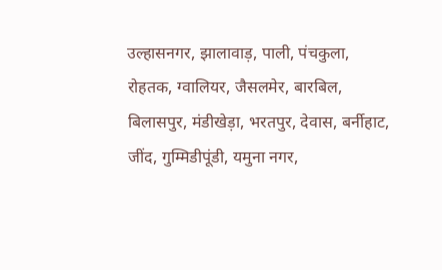उल्हासनगर, झालावाड़, पाली, पंचकुला, रोहतक, ग्वालियर, जैसलमेर, बारबिल, बिलासपुर, मंडीखेड़ा, भरतपुर, देवास, बर्नीहाट, जींद, गुम्मिडीपूंडी, यमुना नगर,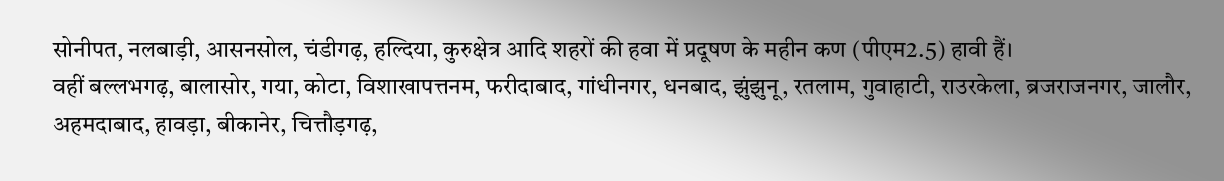सोनीपत, नलबाड़ी, आसनसोल, चंडीगढ़, हल्दिया, कुरुक्षेत्र आदि शहरों की हवा में प्रदूषण के महीन कण (पीएम2.5) हावी हैं।
वहीं बल्लभगढ़, बालासोर, गया, कोटा, विशाखापत्तनम, फरीदाबाद, गांधीनगर, धनबाद, झुंझुनू, रतलाम, गुवाहाटी, राउरकेला, ब्रजराजनगर, जालौर, अहमदाबाद, हावड़ा, बीकानेर, चित्तौड़गढ़,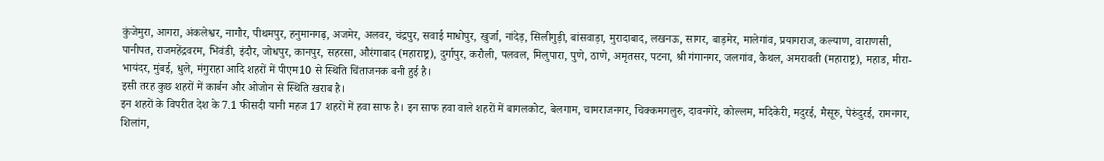कुंजेमुरा, आगरा, अंकलेश्वर, नागौर, पीथमपुर, हनुमानगढ़, अजमेर, अलवर, चंद्रपुर, सवाई माधोपुर, खुर्जा, नांदेड़, सिलीगुड़ी, बांसवाड़ा, मुरादाबाद, लखनऊ, सागर, बाड़मेर, मालेगांव, प्रयागराज, कल्याण, वाराणसी, पानीपत, राजमहेंद्रवरम, भिवंडी, इंदौर, जोधपुर, कानपुर, सहरसा, औरंगाबाद (महाराष्ट्र), दुर्गापुर, करौली, पलवल, मिलुपारा, पुणे, ठाणे, अमृतसर, पटना, श्री गंगानगर, जलगांव, कैथल, अमरावती (महाराष्ट्र), महाड, मीरा-भायंदर, मुंबई, धुले, मंगुराहा आदि शहरों में पीएम10 से स्थिति चिंताजनक बनी हुई है।
इसी तरह कुछ शहरों में कार्बन और ओजोन से स्थिति खराब है।
इन शहरों के विपरीत देश के 7.1 फीसदी यानी महज 17 शहरों में हवा साफ है। इन साफ हवा वाले शहरों में बागलकोट, बेलगाम, चामराजनगर, चिक्कमगलुरु, दावनगेरे, कोल्लम, मदिकेरी, मदुरई, मैसूरु, पेरुंदुरई, रामनगर, शिलांग,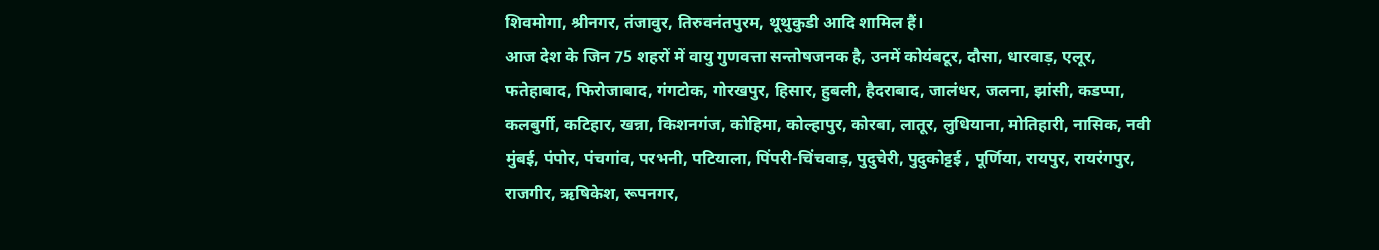शिवमोगा, श्रीनगर, तंजावुर, तिरुवनंतपुरम, थूथुकुडी आदि शामिल हैं।
आज देश के जिन 75 शहरों में वायु गुणवत्ता सन्तोषजनक है, उनमें कोयंबटूर, दौसा, धारवाड़, एलूर, फतेहाबाद, फिरोजाबाद, गंगटोक, गोरखपुर, हिसार, हुबली, हैदराबाद, जालंधर, जलना, झांसी, कडप्पा, कलबुर्गी, कटिहार, खन्ना, किशनगंज, कोहिमा, कोल्हापुर, कोरबा, लातूर, लुधियाना, मोतिहारी, नासिक, नवी मुंबई, पंपोर, पंचगांव, परभनी, पटियाला, पिंपरी-चिंचवाड़, पुदुचेरी, पुदुकोट्टई , पूर्णिया, रायपुर, रायरंगपुर, राजगीर, ऋषिकेश, रूपनगर,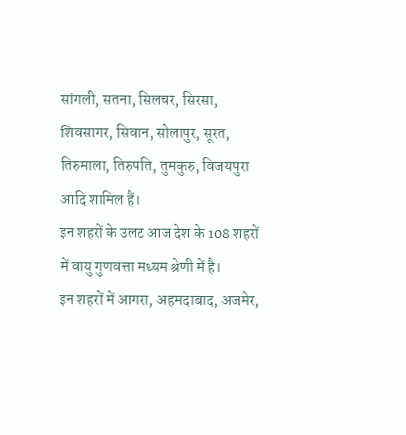सांगली, सतना, सिलचर, सिरसा, शिवसागर, सिवान, सोलापुर, सूरत, तिरुमाला, तिरुपति, तुमकुरु, विजयपुरा आदि शामिल हैं।
इन शहरों के उलट आज देश के 108 शहरों में वायु गुणवत्ता मध्यम श्रेणी में है।
इन शहरों में आगरा, अहमदाबाद, अजमेर,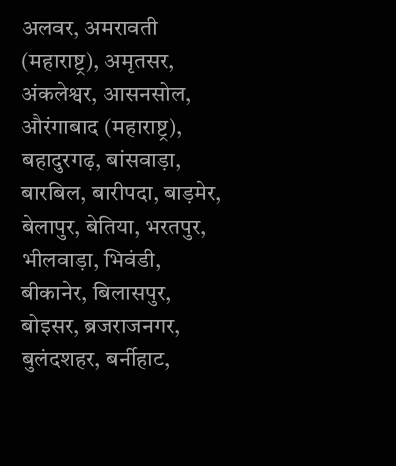अलवर, अमरावती (महाराष्ट्र), अमृतसर, अंकलेश्वर, आसनसोल, औरंगाबाद (महाराष्ट्र), बहादुरगढ़, बांसवाड़ा, बारबिल, बारीपदा, बाड़मेर, बेलापुर, बेतिया, भरतपुर, भीलवाड़ा, भिवंडी, बीकानेर, बिलासपुर, बोइसर, ब्रजराजनगर, बुलंदशहर, बर्नीहाट,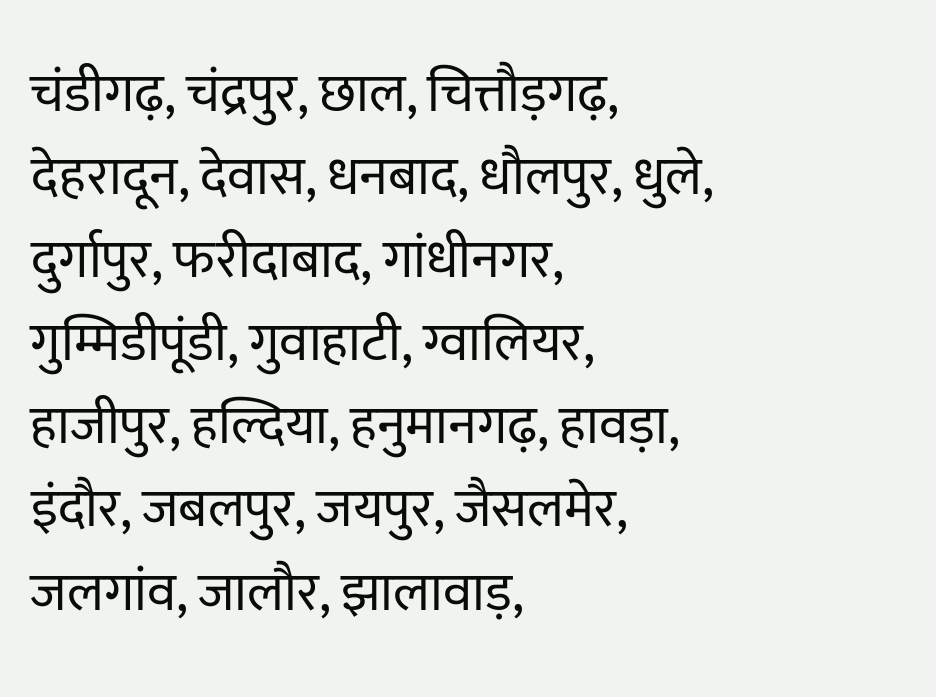चंडीगढ़, चंद्रपुर, छाल, चित्तौड़गढ़, देहरादून, देवास, धनबाद, धौलपुर, धुले, दुर्गापुर, फरीदाबाद, गांधीनगर, गुम्मिडीपूंडी, गुवाहाटी, ग्वालियर, हाजीपुर, हल्दिया, हनुमानगढ़, हावड़ा, इंदौर, जबलपुर, जयपुर, जैसलमेर, जलगांव, जालौर, झालावाड़,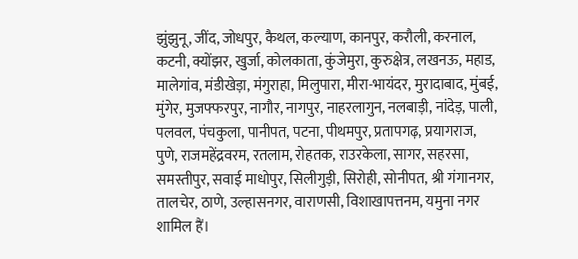झुंझुनू, जींद, जोधपुर, कैथल, कल्याण, कानपुर, करौली, करनाल, कटनी, क्योंझर, खुर्जा, कोलकाता, कुंजेमुरा, कुरुक्षेत्र, लखनऊ, महाड, मालेगांव, मंडीखेड़ा, मंगुराहा, मिलुपारा, मीरा-भायंदर, मुरादाबाद, मुंबई, मुंगेर, मुजफ्फरपुर, नागौर, नागपुर, नाहरलागुन, नलबाड़ी, नांदेड़, पाली, पलवल, पंचकुला, पानीपत, पटना, पीथमपुर, प्रतापगढ़, प्रयागराज, पुणे, राजमहेंद्रवरम, रतलाम, रोहतक, राउरकेला, सागर, सहरसा, समस्तीपुर, सवाई माधोपुर, सिलीगुड़ी, सिरोही, सोनीपत, श्री गंगानगर, तालचेर, ठाणे, उल्हासनगर, वाराणसी, विशाखापत्तनम, यमुना नगर शामिल हैं।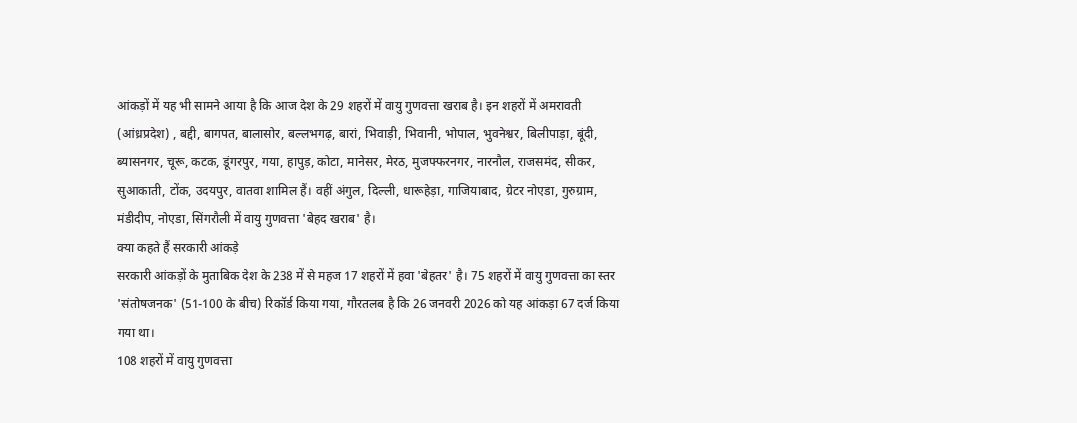आंकड़ों में यह भी सामने आया है कि आज देश के 29 शहरों में वायु गुणवत्ता खराब है। इन शहरों में अमरावती (आंध्रप्रदेश) , बद्दी, बागपत, बालासोर, बल्लभगढ़, बारां, भिवाड़ी, भिवानी, भोपाल, भुवनेश्वर, बिलीपाड़ा, बूंदी, ब्यासनगर, चूरू, कटक, डूंगरपुर, गया, हापुड़, कोटा, मानेसर, मेरठ, मुजफ्फरनगर, नारनौल, राजसमंद, सीकर, सुआकाती, टोंक, उदयपुर, वातवा शामिल हैं। वहीं अंगुल, दिल्ली, धारूहेड़ा, गाजियाबाद, ग्रेटर नोएडा, गुरुग्राम, मंडीदीप, नोएडा, सिंगरौली में वायु गुणवत्ता 'बेहद खराब' है।
क्या कहते हैं सरकारी आंकड़े
सरकारी आंकड़ों के मुताबिक देश के 238 में से महज 17 शहरों में हवा 'बेहतर' है। 75 शहरों में वायु गुणवत्ता का स्तर 'संतोषजनक' (51-100 के बीच) रिकॉर्ड किया गया, गौरतलब है कि 26 जनवरी 2026 को यह आंकड़ा 67 दर्ज किया गया था।
108 शहरों में वायु गुणवत्ता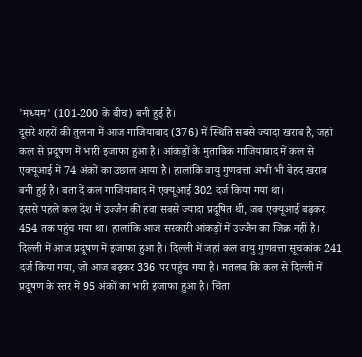'मध्यम' (101-200 के बीच) बनी हुई है।
दूसरे शहरों की तुलना में आज गाजियाबाद (376) में स्थिति सबसे ज्यादा खराब है, जहां कल से प्रदूषण में भारी इजाफा हुआ है। आंकड़ों के मुताबिक गाजियाबाद में कल से एक्यूआई में 74 अंकों का उछाल आया है। हालांकि वायु गुणवत्ता अभी भी बेहद खराब बनी हुई है। बता दें कल गाजियाबाद में एक्यूआई 302 दर्ज किया गया था।
इससे पहले कल देश में उज्जैन की हवा सबसे ज्यादा प्रदूषित थी, जब एक्यूआई बढ़कर 454 तक पहुंच गया था। हालांकि आज सरकारी आंकड़ों में उज्जैन का जिक्र नहीं है।
दिल्ली में आज प्रदूषण में इजाफा हुआ है। दिल्ली में जहां कल वायु गुणवत्ता सूचकांक 241 दर्ज किया गया, जो आज बढ़कर 336 पर पहुंच गया है। मतलब कि कल से दिल्ली में प्रदूषण के स्तर में 95 अंकों का भारी इजाफा हुआ है। चिंता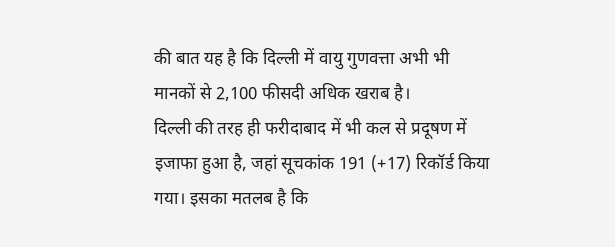की बात यह है कि दिल्ली में वायु गुणवत्ता अभी भी मानकों से 2,100 फीसदी अधिक खराब है।
दिल्ली की तरह ही फरीदाबाद में भी कल से प्रदूषण में इजाफा हुआ है, जहां सूचकांक 191 (+17) रिकॉर्ड किया गया। इसका मतलब है कि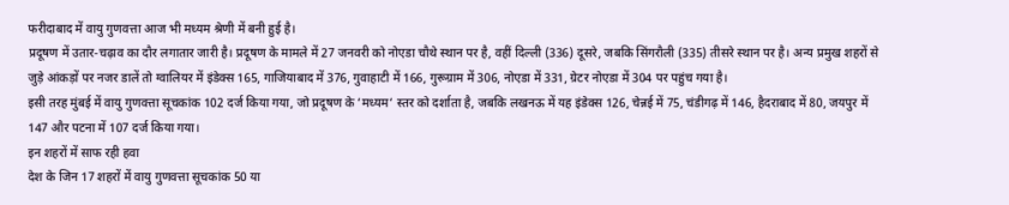फरीदाबाद में वायु गुणवत्ता आज भी मध्यम श्रेणी में बनी हुई है।
प्रदूषण में उतार-चढ़ाव का दौर लगातार जारी है। प्रदूषण के मामले में 27 जनवरी को नोएडा चौथे स्थान पर है, वहीं दिल्ली (336) दूसरे, जबकि सिंगरौली (335) तीसरे स्थान पर है। अन्य प्रमुख शहरों से जुड़े आंकड़ों पर नजर डालें तो ग्वालियर में इंडेक्स 165, गाजियाबाद में 376, गुवाहाटी में 166, गुरूग्राम में 306, नोएडा में 331, ग्रेटर नोएडा में 304 पर पहुंच गया है।
इसी तरह मुंबई में वायु गुणवत्ता सूचकांक 102 दर्ज किया गया, जो प्रदूषण के ‘मध्यम‘ स्तर को दर्शाता है, जबकि लखनऊ में यह इंडेक्स 126, चेन्नई में 75, चंडीगढ़ में 146, हैदराबाद में 80, जयपुर में 147 और पटना में 107 दर्ज किया गया।
इन शहरों में साफ रही हवा
देश के जिन 17 शहरों में वायु गुणवत्ता सूचकांक 50 या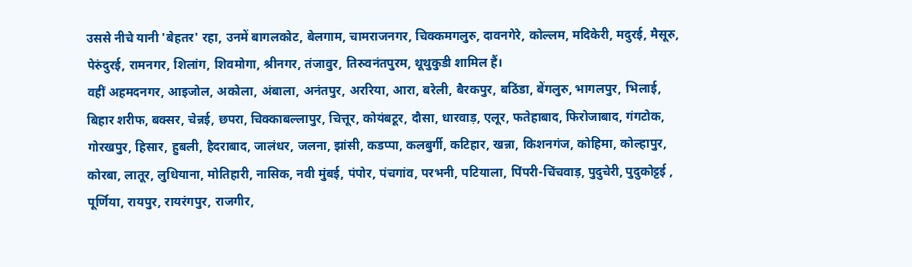उससे नीचे यानी 'बेहतर' रहा, उनमें बागलकोट, बेलगाम, चामराजनगर, चिक्कमगलुरु, दावनगेरे, कोल्लम, मदिकेरी, मदुरई, मैसूरु, पेरुंदुरई, रामनगर, शिलांग, शिवमोगा, श्रीनगर, तंजावुर, तिरुवनंतपुरम, थूथुकुडी शामिल हैं।
वहीं अहमदनगर, आइजोल, अकोला, अंबाला, अनंतपुर, अररिया, आरा, बरेली, बैरकपुर, बठिंडा, बेंगलुरु, भागलपुर, भिलाई, बिहार शरीफ, बक्सर, चेन्नई, छपरा, चिक्काबल्लापुर, चित्तूर, कोयंबटूर, दौसा, धारवाड़, एलूर, फतेहाबाद, फिरोजाबाद, गंगटोक, गोरखपुर, हिसार, हुबली, हैदराबाद, जालंधर, जलना, झांसी, कडप्पा, कलबुर्गी, कटिहार, खन्ना, किशनगंज, कोहिमा, कोल्हापुर, कोरबा, लातूर, लुधियाना, मोतिहारी, नासिक, नवी मुंबई, पंपोर, पंचगांव, परभनी, पटियाला, पिंपरी-चिंचवाड़, पुदुचेरी, पुदुकोट्टई , पूर्णिया, रायपुर, रायरंगपुर, राजगीर,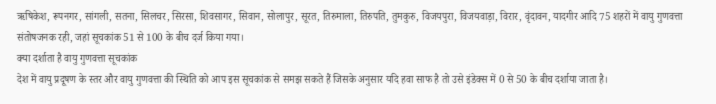ऋषिकेश, रूपनगर, सांगली, सतना, सिलचर, सिरसा, शिवसागर, सिवान, सोलापुर, सूरत, तिरुमाला, तिरुपति, तुमकुरु, विजयपुरा, विजयवाड़ा, विरार, वृंदावन, यादगीर आदि 75 शहरों में वायु गुणवत्ता संतोषजनक रही, जहां सूचकांक 51 से 100 के बीच दर्ज किया गया।
क्या दर्शाता है वायु गुणवत्ता सूचकांक
देश में वायु प्रदूषण के स्तर और वायु गुणवत्ता की स्थिति को आप इस सूचकांक से समझ सकते हैं जिसके अनुसार यदि हवा साफ है तो उसे इंडेक्स में 0 से 50 के बीच दर्शाया जाता है।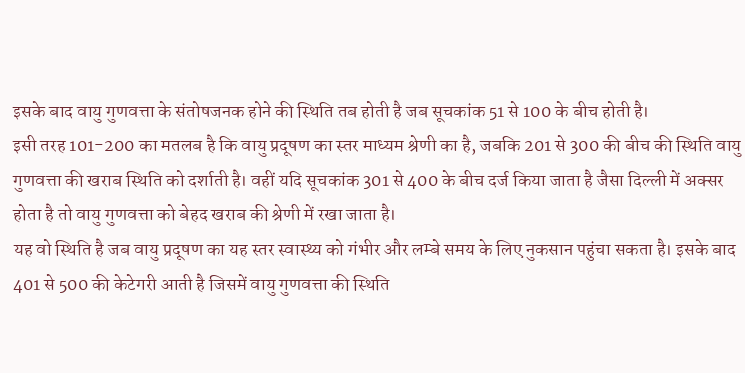इसके बाद वायु गुणवत्ता के संतोषजनक होने की स्थिति तब होती है जब सूचकांक 51 से 100 के बीच होती है।
इसी तरह 101-200 का मतलब है कि वायु प्रदूषण का स्तर माध्यम श्रेणी का है, जबकि 201 से 300 की बीच की स्थिति वायु गुणवत्ता की खराब स्थिति को दर्शाती है। वहीं यदि सूचकांक 301 से 400 के बीच दर्ज किया जाता है जैसा दिल्ली में अक्सर होता है तो वायु गुणवत्ता को बेहद खराब की श्रेणी में रखा जाता है।
यह वो स्थिति है जब वायु प्रदूषण का यह स्तर स्वास्थ्य को गंभीर और लम्बे समय के लिए नुकसान पहुंचा सकता है। इसके बाद 401 से 500 की केटेगरी आती है जिसमें वायु गुणवत्ता की स्थिति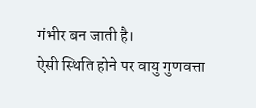गंभीर बन जाती है।
ऐसी स्थिति होने पर वायु गुणवत्ता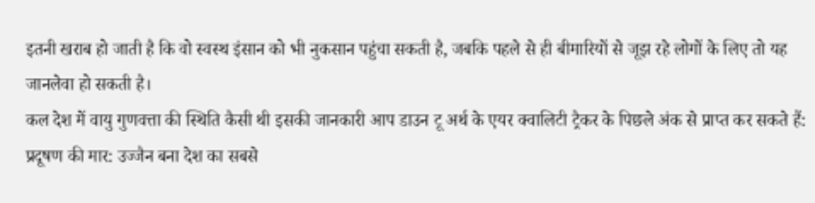इतनी खराब हो जाती है कि वो स्वस्थ इंसान को भी नुकसान पहुंचा सकती है, जबकि पहले से ही बीमारियों से जूझ रहे लोगों के लिए तो यह जानलेवा हो सकती है।
कल देश में वायु गुणवत्ता की स्थिति कैसी थी इसकी जानकारी आप डाउन टू अर्थ के एयर क्वालिटी ट्रैकर के पिछले अंक से प्राप्त कर सकते हैं:
प्रदूषण की मार: उज्जैन बना देश का सबसे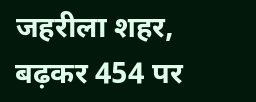जहरीला शहर, बढ़कर 454 पर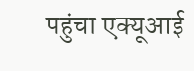पहुंचा एक्यूआई